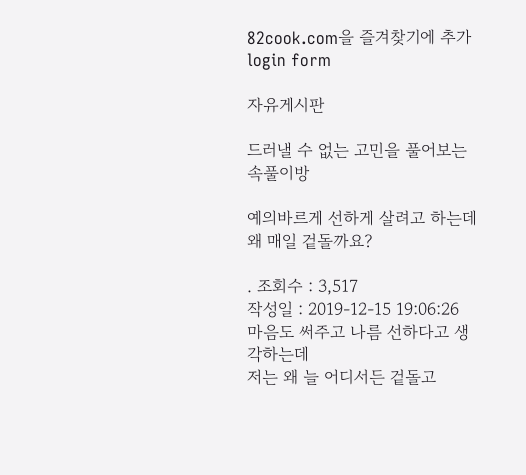82cook.com을 즐겨찾기에 추가
login form

자유게시판

드러낼 수 없는 고민을 풀어보는 속풀이방

예의바르게 선하게 살려고 하는데 왜 매일 겉돌까요?

. 조회수 : 3,517
작성일 : 2019-12-15 19:06:26
마음도 써주고 나름 선하다고 생각하는데
저는 왜 늘 어디서든 겉돌고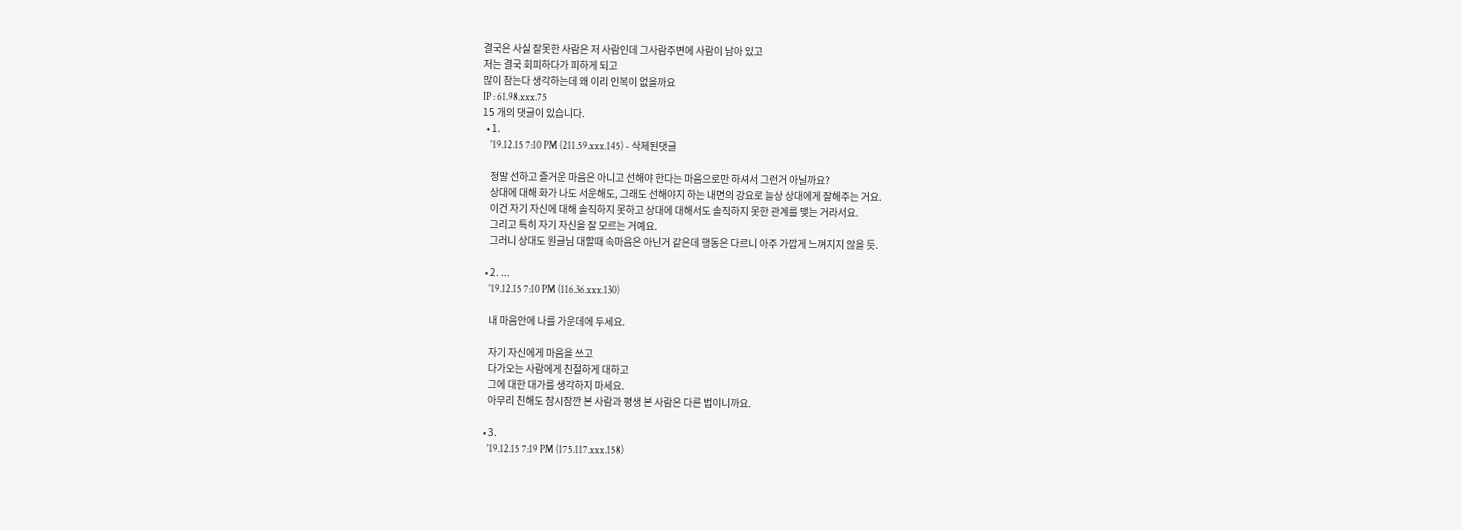결국은 사실 잘못한 사람은 저 사람인데 그사람주변에 사람이 남아 있고
저는 결국 회피하다가 피하게 되고
많이 참는다 생각하는데 왜 이리 인복이 없을까요
IP : 61.98.xxx.75
15 개의 댓글이 있습니다.
  • 1.
    '19.12.15 7:10 PM (211.59.xxx.145) - 삭제된댓글

    정말 선하고 즐거운 마음은 아니고 선해야 한다는 마음으로만 하셔서 그런거 아닐까요?
    상대에 대해 화가 나도 서운해도, 그래도 선해야지 하는 내면의 강요로 늘상 상대에게 잘해주는 거요.
    이건 자기 자신에 대해 솔직하지 못하고 상대에 대해서도 솔직하지 못한 관계를 맺는 거라서요.
    그리고 특히 자기 자신을 잘 모르는 거예요.
    그러니 상대도 원글님 대할때 속마음은 아닌거 같은데 행동은 다르니 아주 가깝게 느껴지지 않을 듯.

  • 2. ...
    '19.12.15 7:10 PM (116.36.xxx.130)

    내 마음안에 나를 가운데에 두세요.

    자기 자신에게 마음을 쓰고
    다가오는 사람에게 친절하게 대하고
    그에 대한 대가를 생각하지 마세요.
    아무리 친해도 잠시잠깐 본 사람과 평생 본 사람은 다른 법이니까요.

  • 3.
    '19.12.15 7:19 PM (175.117.xxx.158)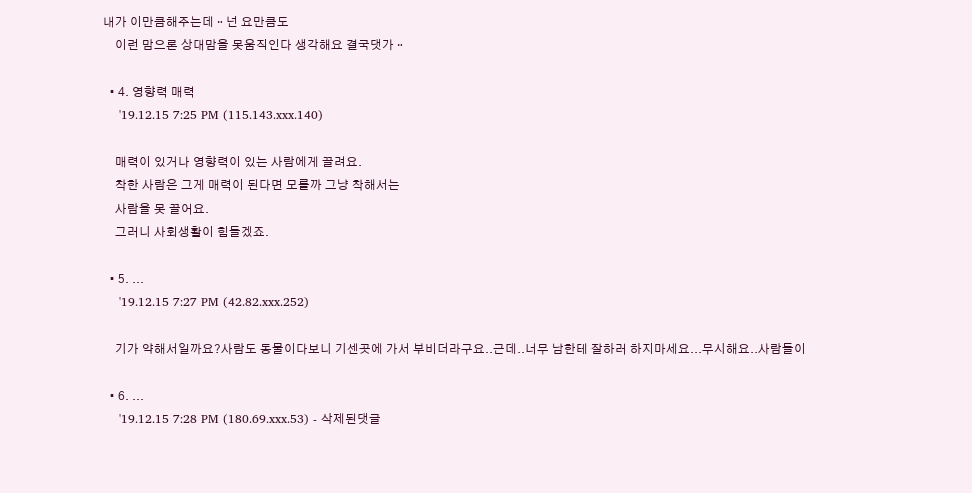내가 이만큼해주는데ᆢ넌 요만큼도
    이런 맘으론 상대맘을 못움직인다 생각해요 결국댓가ᆢ

  • 4. 영향력 매력
    '19.12.15 7:25 PM (115.143.xxx.140)

    매력이 있거나 영향력이 있는 사람에게 끌려요.
    착한 사람은 그게 매력이 된다면 모를까 그냥 착해서는
    사람을 못 끌어요.
    그러니 사회생활이 힘들겠죠.

  • 5. ...
    '19.12.15 7:27 PM (42.82.xxx.252)

    기가 약해서일까요?사람도 동물이다보니 기센곳에 가서 부비더라구요..근데..너무 남한테 잘하러 하지마세요...무시해요..사람들이

  • 6. ...
    '19.12.15 7:28 PM (180.69.xxx.53) - 삭제된댓글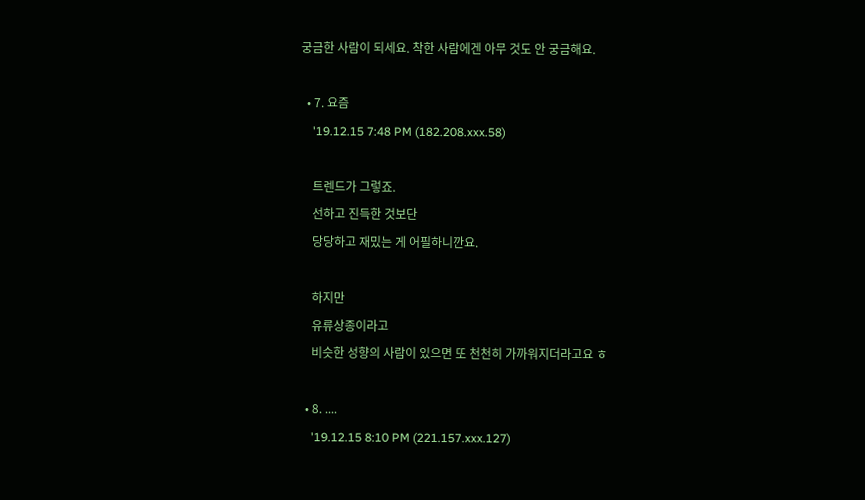궁금한 사람이 되세요. 착한 사람에겐 아무 것도 안 궁금해요.

  • 7. 요즘
    '19.12.15 7:48 PM (182.208.xxx.58)

    트렌드가 그렇죠.
    선하고 진득한 것보단
    당당하고 재밌는 게 어필하니깐요.

    하지만
    유류상종이라고
    비슷한 성향의 사람이 있으면 또 천천히 가까워지더라고요 ㅎ

  • 8. ....
    '19.12.15 8:10 PM (221.157.xxx.127)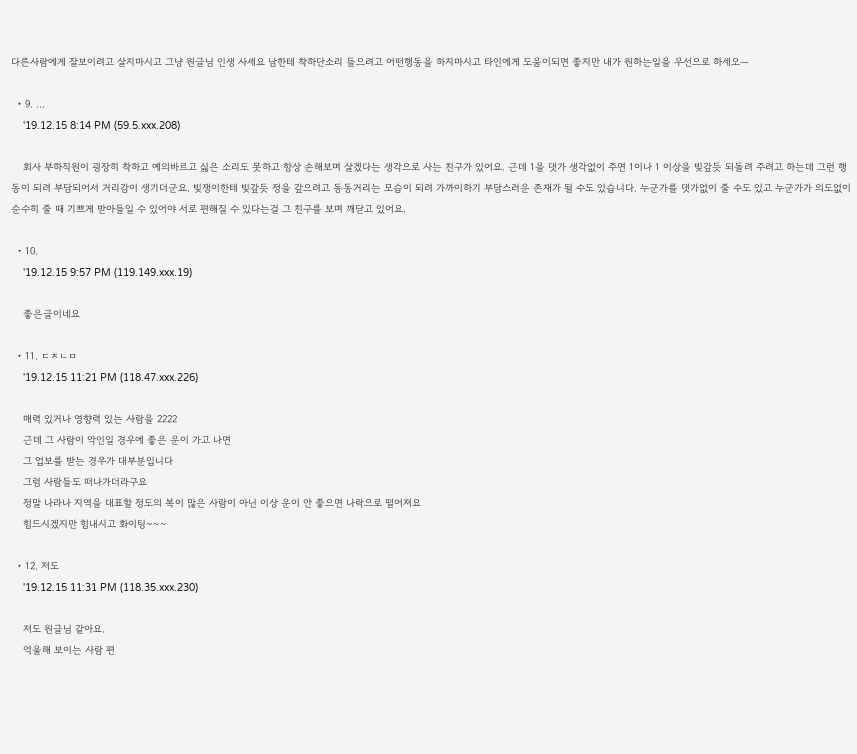다른사람에게 잘보이려고 살지마시고 그냥 원글님 인생 사세요 남한테 착하단소리 들으려고 어떤행동을 하지마시고 타인에게 도움이되면 좋지만 내가 원하는일을 우선으로 하세오ㅡ

  • 9. ...
    '19.12.15 8:14 PM (59.5.xxx.208)

    회사 부하직원이 굉장히 착하고 예의바르고 싫은 소리도 못하고 항상 손해보며 살겠다는 생각으로 사는 친구가 있어요. 근데 1을 댓가 생각없이 주면 1이나 1 이상을 빚갚듯 되돌려 주려고 하는데 그런 행동이 되려 부담되어서 거리감이 생기더군요. 빚쟁이한테 빚갚듯 정을 갚으려고 동동거리는 모습이 되려 가까이하기 부담스러운 존재가 될 수도 있습니다. 누군가를 댓가없이 줄 수도 있고 누군가가 의도없이 순수히 줄 때 기쁘게 받아들일 수 있어야 서로 편해질 수 있다는걸 그 친구를 보며 깨닫고 있어요.

  • 10.
    '19.12.15 9:57 PM (119.149.xxx.19)

    좋은글이네요

  • 11. ㄷㅈㄴㅁ
    '19.12.15 11:21 PM (118.47.xxx.226)

    매력 있거나 영향력 있는 사람을 2222
    근데 그 사람이 악인일 경우에 좋은 운이 가고 나면
    그 업보를 받는 경우가 대부분입니다
    그럼 사람들도 떠나가더라구요
    정말 나라나 지역을 대표할 정도의 복이 많은 사람이 아닌 이상 운이 안 좋으면 나락으로 떨어져요
    힘드시겠지만 힘내시고 화이팅~~~

  • 12. 저도
    '19.12.15 11:31 PM (118.35.xxx.230)

    저도 원글님 같아요.
    억울해 보이는 사람 편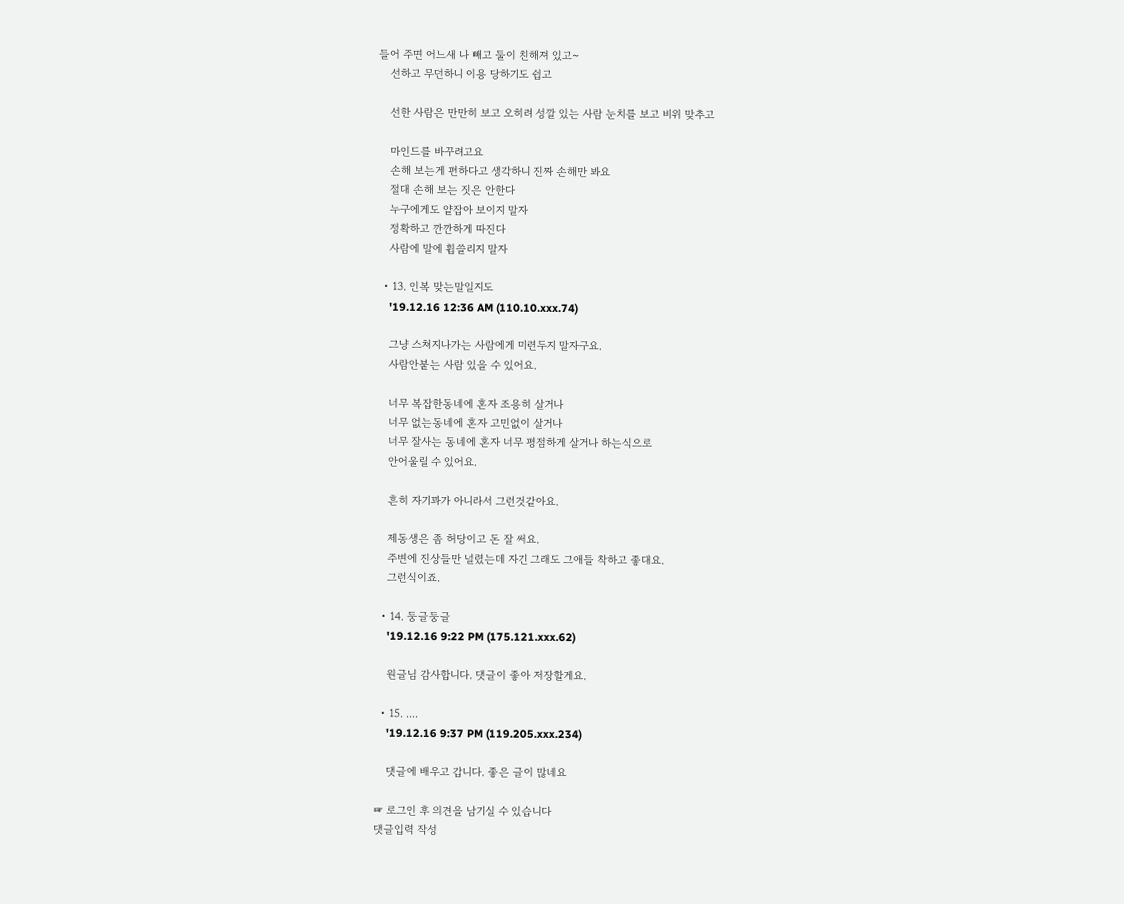들어 주면 어느새 나 빼고 둘이 친해져 있고~
    선하고 무던하니 이용 당하기도 쉽고

    선한 사람은 만만히 보고 오히려 성깔 있는 사람 눈치를 보고 비위 맞추고

    마인드를 바꾸려고요
    손해 보는게 편하다고 생각하니 진짜 손해만 봐요
    절대 손해 보는 짓은 안한다
    누구에게도 얕잡아 보이지 말자
    정확하고 깐깐하게 따진다
    사람에 말에 휩쓸리지 말자

  • 13. 인복 맞는말일지도
    '19.12.16 12:36 AM (110.10.xxx.74)

    그냥 스쳐지나가는 사람에게 미련두지 말자구요.
    사람안붙는 사람 있을 수 있어요.

    너무 복잡한동네에 혼자 조용히 살거나
    너무 없는동네에 혼자 고민없이 살거나
    너무 잘사는 동네에 혼자 너무 평점하게 살거나 하는식으로
    안어울릴 수 있어요.

    흔히 자기꽈가 아니라서 그런것같아요.

    제동생은 좀 허당이고 돈 잘 써요.
    주변에 진상들만 널렸는데 자긴 그래도 그애들 착하고 좋대요.
    그런식이죠.

  • 14. 둥글둥글
    '19.12.16 9:22 PM (175.121.xxx.62)

    원글님 감사합니다. 댓글이 좋아 저장할게요.

  • 15. ....
    '19.12.16 9:37 PM (119.205.xxx.234)

    댓글에 배우고 갑니다. 좋은 글이 많네요

☞ 로그인 후 의견을 남기실 수 있습니다
댓글입력 작성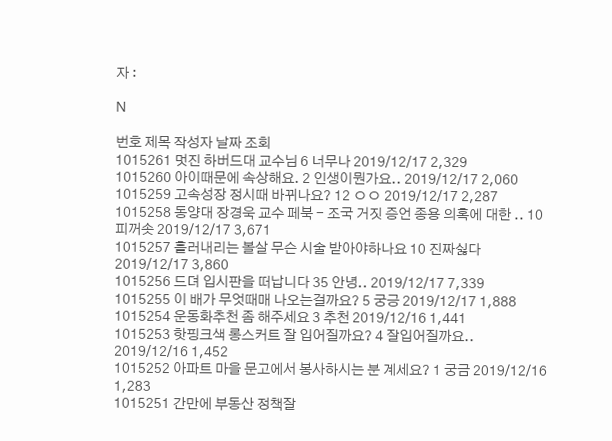자 :

N

번호 제목 작성자 날짜 조회
1015261 멋진 하버드대 교수님 6 너무나 2019/12/17 2,329
1015260 아이때문에 속상해요. 2 인생이뭔가요.. 2019/12/17 2,060
1015259 고속성장 정시때 바뀌나요? 12 ㅇㅇ 2019/12/17 2,287
1015258 동양대 장경욱 교수 페북 - 조국 거짓 증언 종용 의혹에 대한 .. 10 피꺼솟 2019/12/17 3,671
1015257 흘러내리는 볼살 무슨 시술 받아야하나요 10 진짜싫다 2019/12/17 3,860
1015256 드뎌 입시판을 떠납니다 35 안녕.. 2019/12/17 7,339
1015255 이 배가 무엇때매 나오는걸까요? 5 궁긍 2019/12/17 1,888
1015254 운동화추천 좀 해주세요 3 추천 2019/12/16 1,441
1015253 핫핑크색 롱스커트 잘 입어질까요? 4 잘입어질까요.. 2019/12/16 1,452
1015252 아파트 마을 문고에서 봉사하시는 분 계세요? 1 궁금 2019/12/16 1,283
1015251 간만에 부동산 정책잘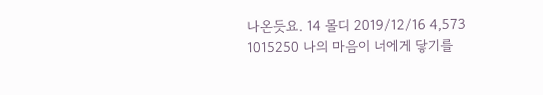나온듯요. 14 몰디 2019/12/16 4,573
1015250 나의 마음이 너에게 닿기를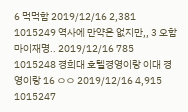6 먹먹함 2019/12/16 2,381
1015249 역사에 만약은 없지만,, 3 오함마이재명.. 2019/12/16 785
1015248 경희대 호텔경영이랑 이대 경영이랑 16 ㅇㅇ 2019/12/16 4,915
1015247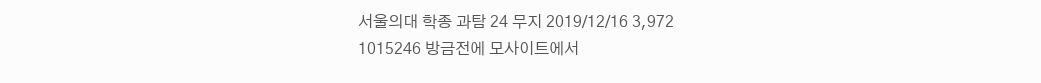서울의대 학종 과탐 24 무지 2019/12/16 3,972
1015246 방금전에 모사이트에서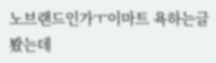노브랜드인가ㅜ이마트 욕하는글 봤는데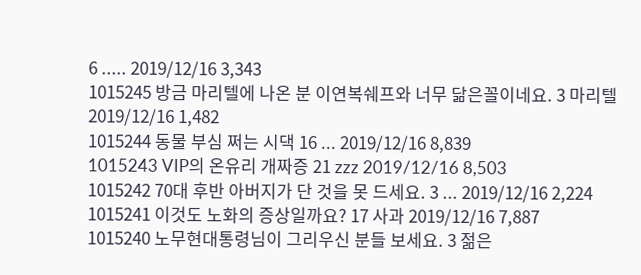6 ..... 2019/12/16 3,343
1015245 방금 마리텔에 나온 분 이연복쉐프와 너무 닮은꼴이네요. 3 마리텔 2019/12/16 1,482
1015244 동물 부심 쩌는 시댁 16 ... 2019/12/16 8,839
1015243 VIP의 온유리 개짜증 21 zzz 2019/12/16 8,503
1015242 70대 후반 아버지가 단 것을 못 드세요. 3 ... 2019/12/16 2,224
1015241 이것도 노화의 증상일까요? 17 사과 2019/12/16 7,887
1015240 노무현대통령님이 그리우신 분들 보세요. 3 젊은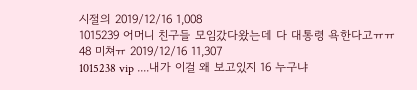시절의 2019/12/16 1,008
1015239 어머니 친구들 모임갔다왔는데 다 대통령 욕한다고ㅠㅠ 48 미쳐ㅠ 2019/12/16 11,307
1015238 vip ....내가 이걸 왜 보고있지 16 누구냐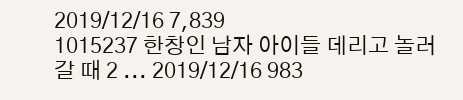2019/12/16 7,839
1015237 한창인 남자 아이들 데리고 놀러 갈 때 2 ... 2019/12/16 983